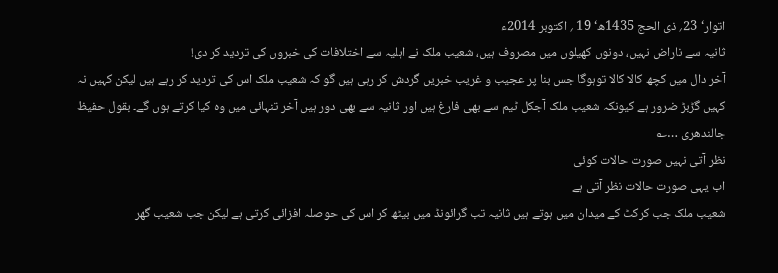اتوار‘ 23؍ ذی الحج 1435ھ‘ 19 ؍ اکتوبر 2014ء
ثانیہ سے ناراض نہیں، دونوں کھیلوں میں مصروف ہیں، شعیب ملک نے اہلیہ سے اختلافات کی خبروں کی تردید کر دی!
آخر دال میں کچھ کالا کالا توہوگا جس بنا پر عجیب و غریب خبریں گردش کر رہی ہیں گو کہ شعیب ملک اس کی تردید کر رہے ہیں لیکن کہیں نہ کہیں گڑبڑ ضرور ہے کیونکہ شعیب ملک آجکل ٹیم سے بھی فارغ ہیں اور ثانیہ سے بھی دور ہیں آخر تنہائی میں وہ کیا کرتے ہوں گے۔ بقول حفیظ جالندھری …؎
نظر آتی نہیں صورت حالات کوئی
اب یہی صورت حالات نظر آتی ہے
شعیب ملک جب کرکٹ کے میدان میں ہوتے ہیں ثانیہ تب گرائونڈ میں بیٹھ کر اس کی حوصلہ افزائی کرتی ہے لیکن جب شعیب گھر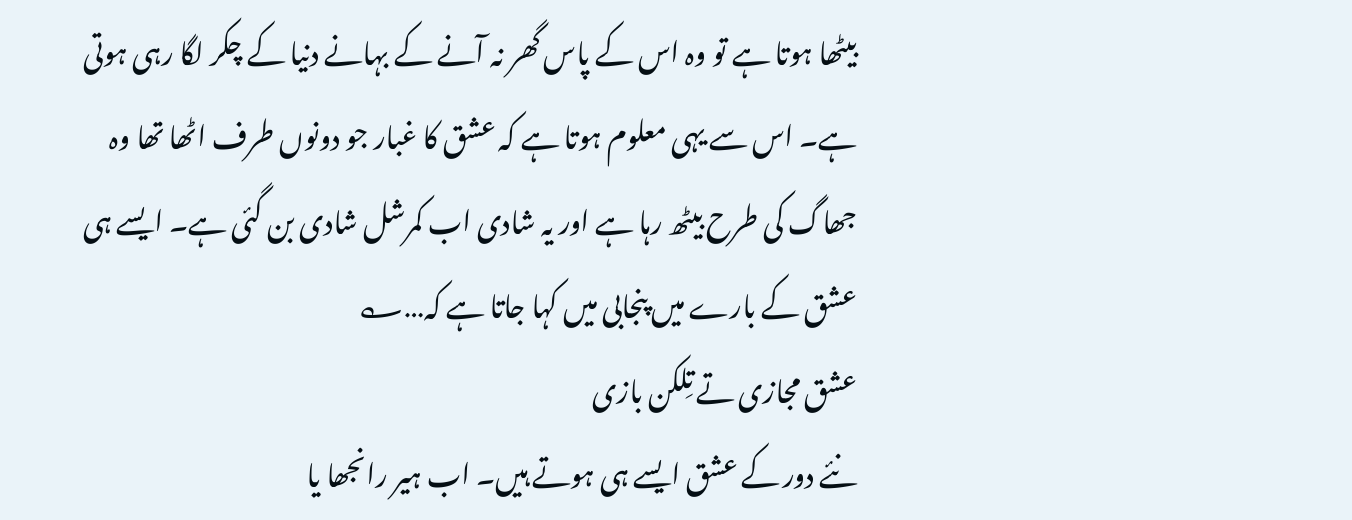بیٹھا ہوتا ہے تو وہ اس کے پاس گھر نہ آنے کے بہانے دنیا کے چکر لگا رہی ہوتی ہے۔ اس سے یہی معلوم ہوتا ہے کہ عشق کا غبار جو دونوں طرف اٹھا تھا وہ جھاگ کی طرح بیٹھ رہا ہے اور یہ شادی اب کمرشل شادی بن گئی ہے۔ ایسے ہی عشق کے بارے میں پنجابی میں کہا جاتا ہے کہ…؎
عشق مجازی تے تِلکن بازی
نئے دور کے عشق ایسے ہی ہوتے ہیں۔ اب ہیر رانجھا یا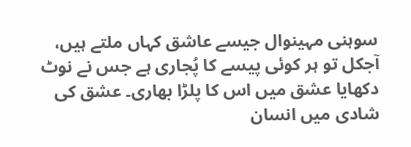سوہنی مہینوال جیسے عاشق کہاں ملتے ہیں، آجکل تو ہر کوئی پیسے کا پُجاری ہے جس نے نوٹ دکھایا عشق میں اس کا پلڑا بھاری۔ عشق کی شادی میں انسان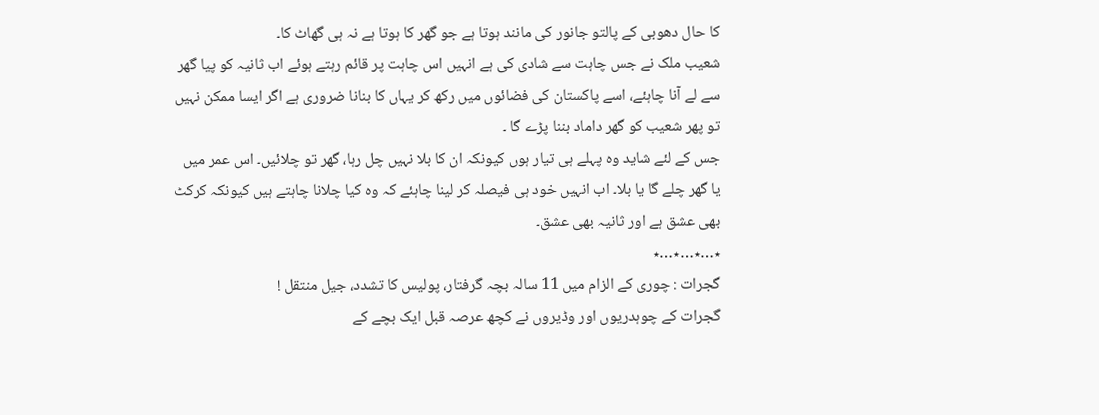کا حال دھوبی کے پالتو جانور کی مانند ہوتا ہے جو گھر کا ہوتا ہے نہ ہی گھاٹ کا۔
شعیب ملک نے جس چاہت سے شادی کی ہے انہیں اس چاہت پر قائم رہتے ہوئے اب ثانیہ کو پیا گھر سے لے آنا چاہئے، اسے پاکستان کی فضائوں میں رکھ کر یہاں کا بنانا ضروری ہے اگر ایسا ممکن نہیں تو پھر شعیب کو گھر داماد بننا پڑے گا ۔
جس کے لئے شاید وہ پہلے ہی تیار ہوں کیونکہ ان کا بلا نہیں چل رہا، گھر تو چلائیں۔ اس عمر میں یا گھر چلے گا یا بلا۔ اب انہیں خود ہی فیصلہ کر لینا چاہئے کہ وہ کیا چلانا چاہتے ہیں کیونکہ کرکٹ بھی عشق ہے اور ثانیہ بھی عشق۔
٭…٭…٭…٭
گجرات : چوری کے الزام میں 11 سالہ بچہ گرفتار، پولیس کا تشدد، جیل منتقل !
گجرات کے چوہدریوں اور وڈیروں نے کچھ عرصہ قبل ایک بچے کے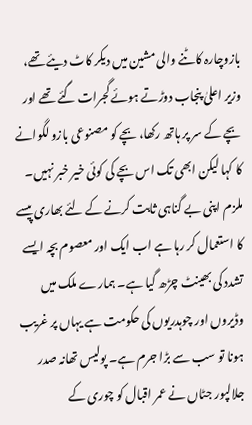بازوچارہ کاٹنے والی مشین میں دیکر کاٹ دیئے تھے، وزیر اعلیٰ پنجاب دوڑتے ہوئے گجرات گئے تھے اور بچے کے سر پر ہاتھ رکھا، بچے کو مصنوعی بازو لگوانے کا کہا لیکن ابھی تک اس بچے کی کوئی خیر خبر نہیں۔ ملزم اپنی بے گناہی ثابت کرنے کے لئے بھاری پیسے کا استعمال کر رہا ہے اب ایک اور معصوم بچہ ایسے تشدد کی بھینٹ چڑھ گیا ہے۔ ہمارے ملک میں وڈیروں اور چوہدریوں کی حکومت ہے یہاں پر غریب ہونا تو سب سے بڑا جرم ہے۔ پولیس تھانہ صدر جلالپور جٹاں نے عمر اقبال کو چوری کے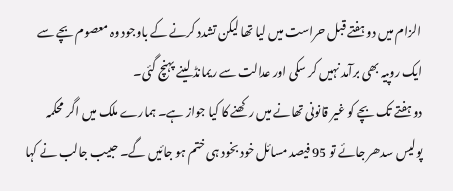الزام میں دو ہفتے قبل حراست میں لیا تھا لیکن تشدد کرنے کے باوجود وہ معصوم بچے سے ایک روپیہ بھی برآمد نہیں کر سکی اور عدالت سے ریمانڈ لینے پہنچ گئی۔
دو ہفتے تک بچے کو غیر قانونی تھانے میں رکھنے کا کیا جواز ہے۔ ہمارے ملک میں اگر محکمہ پولیس سدھر جائے تو 95 فیصد مسائل خود بخود ہی ختم ہو جائیں گے۔ حبیب جالب نے کہا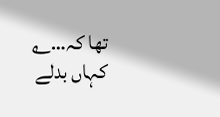تھا کہ…؎
کہاں بدلے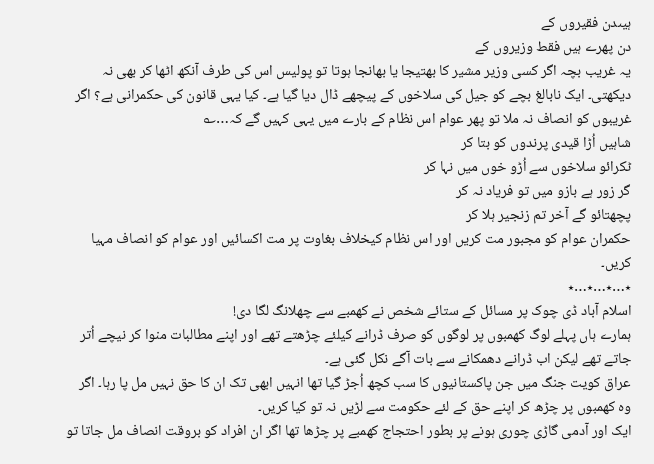ہیںدن فقیروں کے
دن پھرے ہیں فقط وزیروں کے
یہ غریب بچہ اگر کسی وزیر مشیر کا بھتیجا یا بھانجا ہوتا تو پولیس اس کی طرف آنکھ اٹھا کر بھی نہ دیکھتی۔ ایک نابالغ بچے کو جیل کی سلاخوں کے پیچھے ڈال دیا گیا ہے۔ کیا یہی قانون کی حکمرانی ہے؟ اگر غریبوں کو انصاف نہ ملا تو پھر عوام اس نظام کے بارے میں یہی کہیں گے کہ…؎
شاہیں اُڑا قیدی پرندوں کو بتا کر
ٹکرائو سلاخوں سے اُڑو خوں میں نہا کر
گر زور ہے بازو میں تو فریاد نہ کر
پچھتائو گے آخر تم زنجیر ہلا کر
حکمران عوام کو مجبور مت کریں اور اس نظام کیخلاف بغاوت پر مت اکسائیں اور عوام کو انصاف مہیا کریں۔
٭…٭…٭…٭
اسلام آباد ڈی چوک پر مسائل کے ستائے شخص نے کھمبے سے چھلانگ لگا دی!
ہمارے ہاں پہلے لوگ کھمبوں پر لوگوں کو صرف ڈرانے کیلئے چڑھتے تھے اور اپنے مطالبات منوا کر نیچے اُتر جاتے تھے لیکن اب ڈرانے دھمکانے سے بات آگے نکل گئی ہے۔
عراق کویت جنگ میں جن پاکستانیوں کا سب کچھ اُجڑ گیا تھا انہیں ابھی تک ان کا حق نہیں مل پا رہا۔ اگر وہ کھمبوں پر چڑھ کر اپنے حق کے لئے حکومت سے لڑیں نہ تو کیا کریں۔
ایک اور آدمی گاڑی چوری ہونے پر بطور احتجاج کھمبے پر چڑھا تھا اگر ان افراد کو بروقت انصاف مل جاتا تو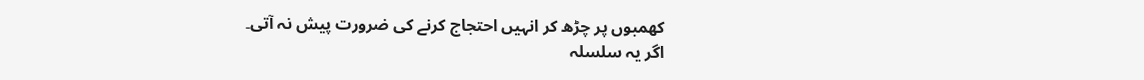کھمبوں پر چڑھ کر انہیں احتجاج کرنے کی ضرورت پیش نہ آتی۔
اگر یہ سلسلہ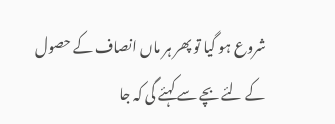شروع ہو گیا تو پھر ہر ماں انصاف کے حصول کے لئے بچے سے کہئے گی کہ جا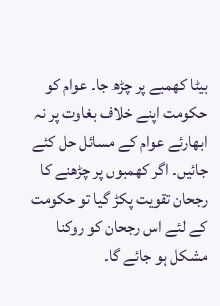بیٹا کھمبے پر چڑھ جا۔ عوام کو حکومت اپنے خلاف بغاوت پر نہ ابھارئے عوام کے مسائل حل کئے جائیں۔ اگر کھمبوں پر چڑھنے کا رجحان تقویت پکڑ گیا تو حکومت کے لئے اس رجحان کو روکنا مشکل ہو جائے گا۔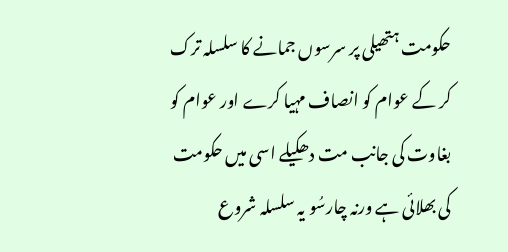حکومت ہتھیلی پر سرسوں جمانے کا سلسلہ ترک کر کے عوام کو انصاف مہیا کرے اور عوام کو بغاوت کی جانب مت دھکیلے اسی میں حکومت کی بھلائی ہے ورنہ چارسُو یہ سلسلہ شروع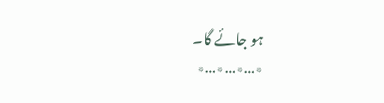ہو جائے گا۔
٭…٭…٭…٭